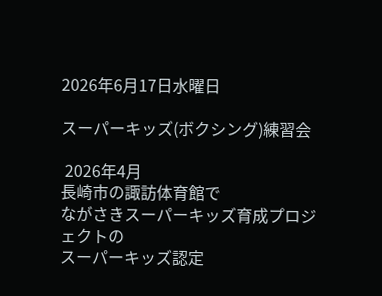2026年6月17日水曜日

スーパーキッズ(ボクシング)練習会

 2026年4月
長崎市の諏訪体育館で
ながさきスーパーキッズ育成プロジェクトの
スーパーキッズ認定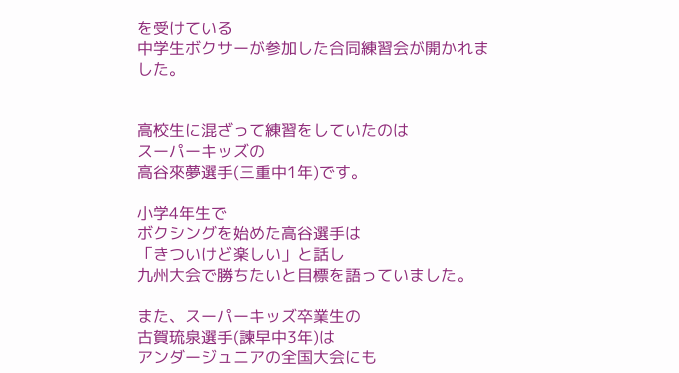を受けている
中学生ボクサーが参加した合同練習会が開かれました。


高校生に混ざって練習をしていたのは
スーパーキッズの
高谷來夢選手(三重中1年)です。

小学4年生で
ボクシングを始めた高谷選手は
「きついけど楽しい」と話し
九州大会で勝ちたいと目標を語っていました。

また、スーパーキッズ卒業生の
古賀琉泉選手(諫早中3年)は
アンダージュニアの全国大会にも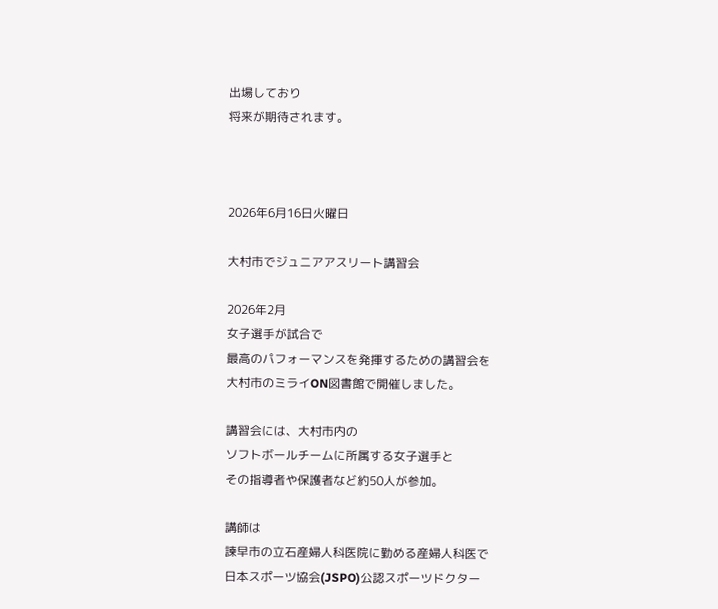出場しており
将来が期待されます。



2026年6月16日火曜日

大村市でジュニアアスリート講習会

2026年2月
女子選手が試合で
最高のパフォーマンスを発揮するための講習会を
大村市のミライON図書館で開催しました。

講習会には、大村市内の
ソフトボールチームに所属する女子選手と
その指導者や保護者など約50人が参加。

講師は
諫早市の立石産婦人科医院に勤める産婦人科医で
日本スポーツ協会(JSPO)公認スポーツドクター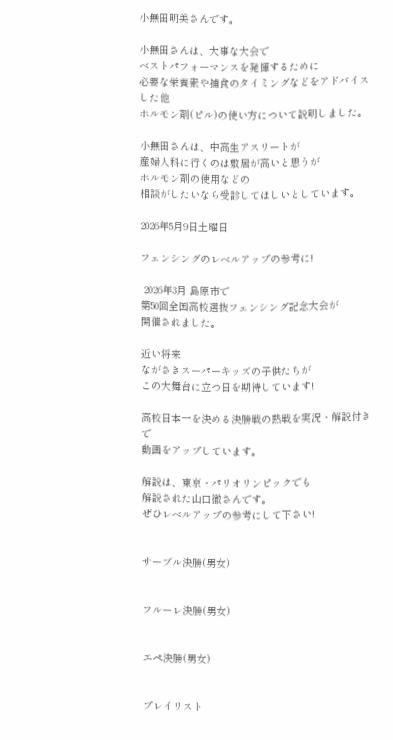小無田明美さんです。

小無田さんは、大事な大会で
ベストパフォーマンスを発揮するために
必要な栄養素や捕食のタイミングなどをアドバイスした他
ホルモン剤(ピル)の使い方について説明しました。

小無田さんは、中高生アスリートが
産婦人科に行くのは敷居が高いと思うが
ホルモン剤の使用などの
相談がしたいなら受診してほしいとしています。

2026年5月9日土曜日

フェンシングのレベルアップの参考に!

 2026年3月 島原市で
第50回全国高校選抜フェンシング記念大会が
開催されました。

近い将来
ながさきスーパーキッズの子供たちが
この大舞台に立つ日を期待しています!

高校日本一を決める決勝戦の熱戦を実況・解説付きで
動画をアップしています。

解説は、東京・パリオリンピックでも
解説された山口徹さんです。
ぜひレベルアップの参考にして下さい!


サーブル決勝(男女)


フルーレ決勝(男女)


エペ決勝(男女)


プレイリスト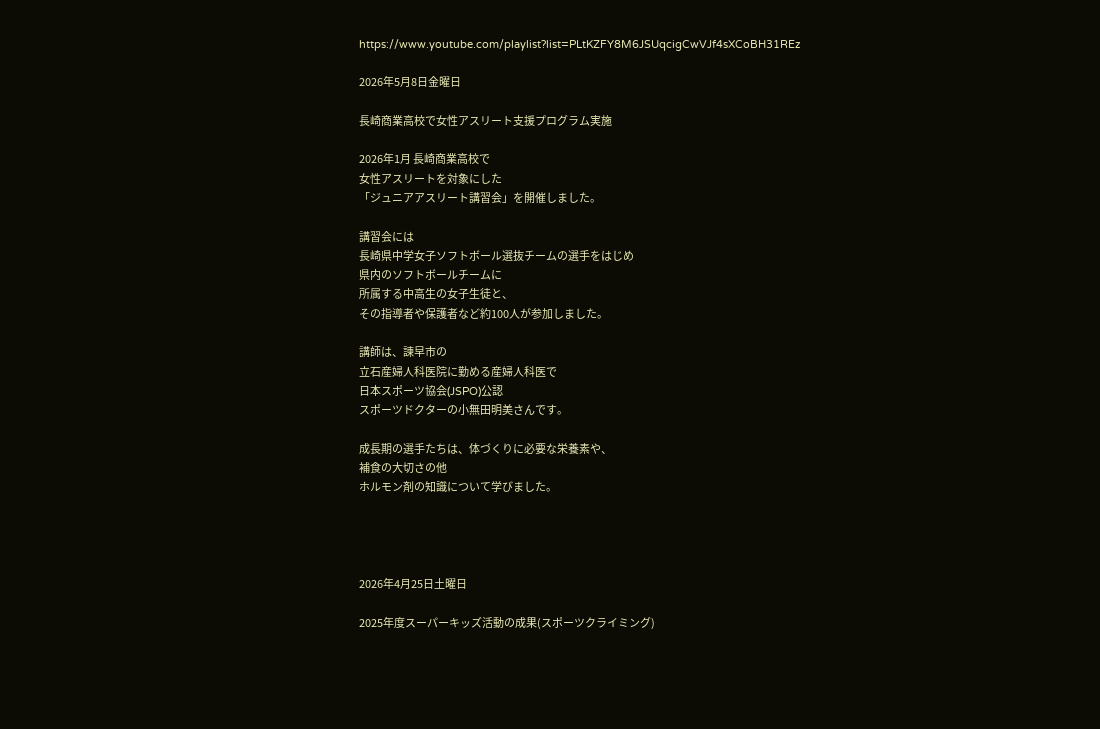https://www.youtube.com/playlist?list=PLtKZFY8M6JSUqcigCwVJf4sXCoBH31REz

2026年5月8日金曜日

長崎商業高校で女性アスリート支援プログラム実施

2026年1月 長崎商業高校で
女性アスリートを対象にした
「ジュニアアスリート講習会」を開催しました。

講習会には
長崎県中学女子ソフトボール選抜チームの選手をはじめ
県内のソフトボールチームに
所属する中高生の女子生徒と、
その指導者や保護者など約100人が参加しました。

講師は、諫早市の
立石産婦人科医院に勤める産婦人科医で
日本スポーツ協会(JSPO)公認
スポーツドクターの小無田明美さんです。

成長期の選手たちは、体づくりに必要な栄養素や、
補食の大切さの他
ホルモン剤の知識について学びました。




2026年4月25日土曜日

2025年度スーパーキッズ活動の成果(スポーツクライミング)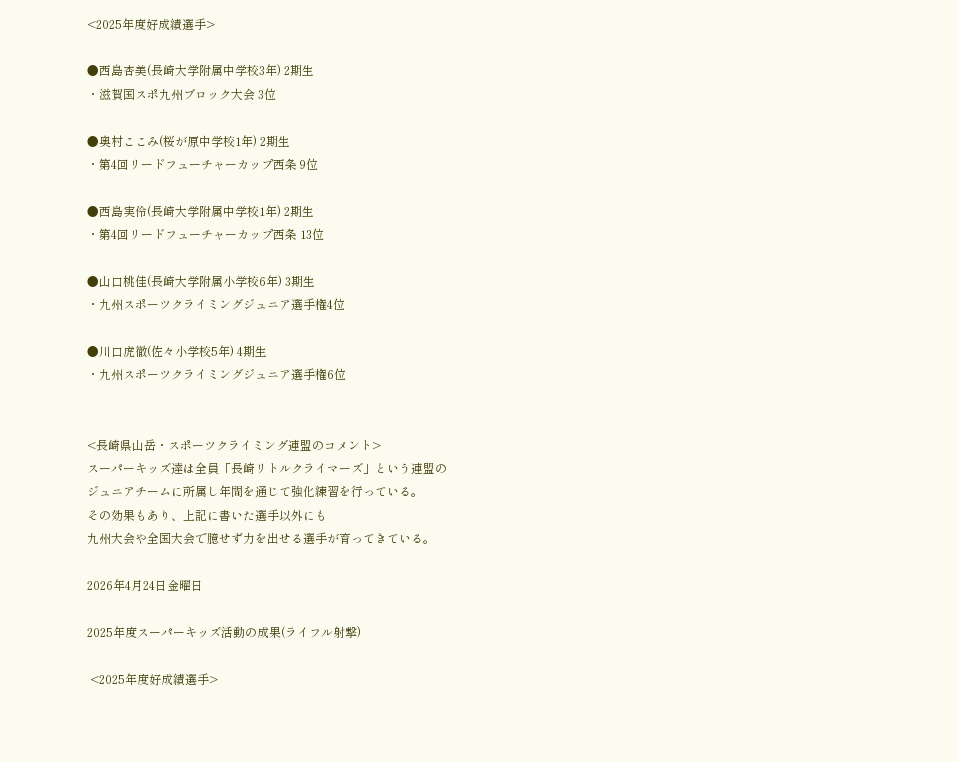<2025年度好成績選手>

●西島杏美(長崎大学附属中学校3年) 2期生
・滋賀国スポ九州ブロック大会 3位

●奥村ここみ(桜が原中学校1年) 2期生
・第4回リードフューチャーカップ西条 9位

●西島実伶(長崎大学附属中学校1年) 2期生
・第4回リードフューチャーカップ西条 13位

●山口桃佳(長崎大学附属小学校6年) 3期生
・九州スポーツクライミングジュニア選手権4位

●川口虎徹(佐々小学校5年) 4期生
・九州スポーツクライミングジュニア選手権6位


<長崎県山岳・スポーツクライミング連盟のコメント>
スーパーキッズ達は全員「長崎リトルクライマーズ」という連盟の
ジュニアチームに所属し年間を通じて強化練習を行っている。
その効果もあり、上記に書いた選手以外にも
九州大会や全国大会で臆せず力を出せる選手が育ってきている。

2026年4月24日金曜日

2025年度スーパーキッズ活動の成果(ライフル射撃)

 <2025年度好成績選手>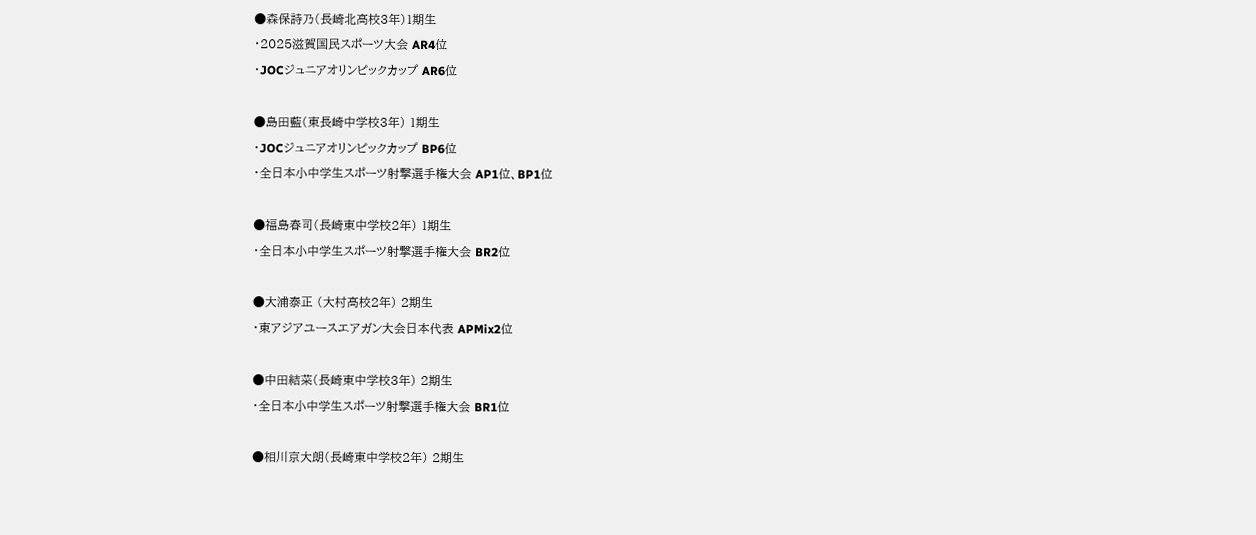●森保詩乃(長崎北高校3年)1期生
・2025滋賀国民スポーツ大会 AR4位
・JOCジュニアオリンピックカップ AR6位

●島田藍(東長崎中学校3年) 1期生
・JOCジュニアオリンピックカップ BP6位
・全日本小中学生スポーツ射撃選手権大会 AP1位、BP1位

●福島春司(長崎東中学校2年) 1期生
・全日本小中学生スポーツ射撃選手権大会 BR2位

●大浦泰正 (大村高校2年) 2期生
・東アジアユースエアガン大会日本代表 APMix2位

●中田結菜(長崎東中学校3年) 2期生
・全日本小中学生スポーツ射撃選手権大会 BR1位

●相川京大朗(長崎東中学校2年) 2期生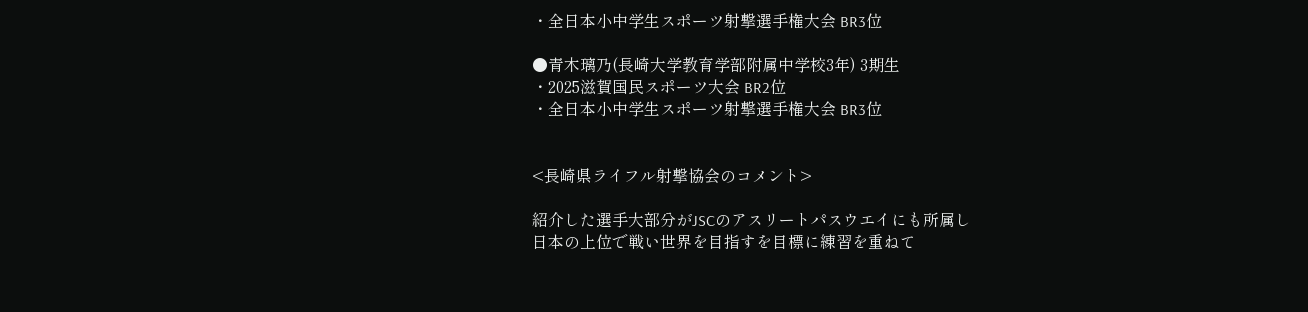・全日本小中学生スポーツ射撃選手権大会 BR3位

●青木璃乃(長崎大学教育学部附属中学校3年) 3期生
・2025滋賀国民スポーツ大会 BR2位
・全日本小中学生スポーツ射撃選手権大会 BR3位


<長崎県ライフル射撃協会のコメント>

紹介した選手大部分がJSCのアスリートパスウエイにも所属し
日本の上位で戦い世界を目指すを目標に練習を重ねて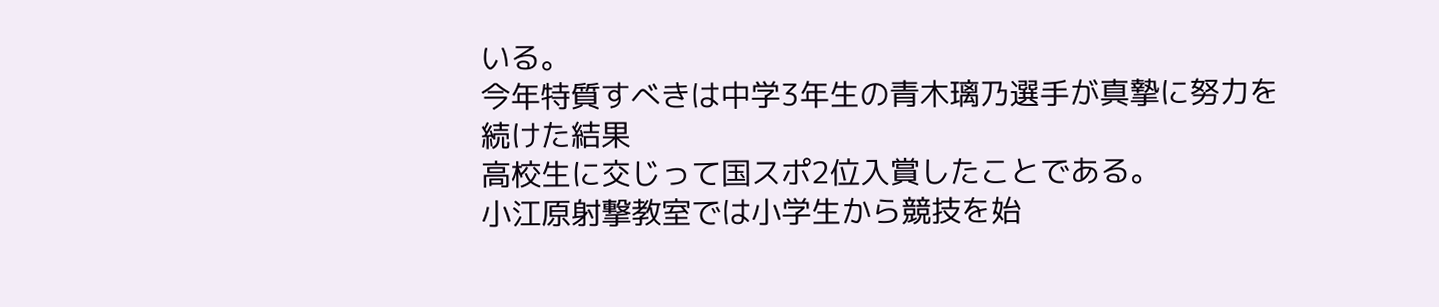いる。
今年特質すべきは中学3年生の青木璃乃選手が真摯に努力を続けた結果
高校生に交じって国スポ2位入賞したことである。
小江原射撃教室では小学生から競技を始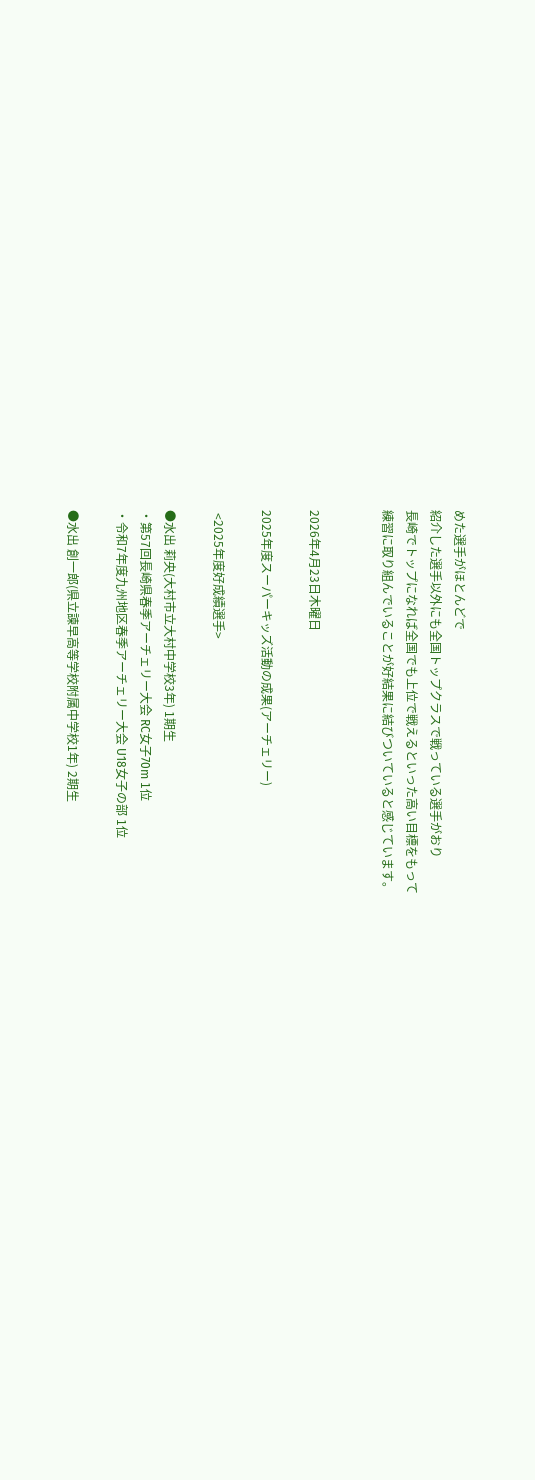めた選手がほとんどで
紹介した選手以外にも全国トップクラスで戦っている選手がおり
長崎でトップになれば全国でも上位で戦えるといった高い目標をもって
練習に取り組んでいることが好結果に結びついていると感じています。


2026年4月23日木曜日

2025年度スーパーキッズ活動の成果(アーチェリー)

 <2025年度好成績選手>

●水出 莉央(大村市立大村中学校3年) 1期生
・第57回長崎県春季アーチェリー大会 RC女子70m 1位
・令和7年度九州地区春季アーチェリー大会 U18女子の部 1位

●水出 創一郎(県立諫早高等学校附属中学校1年) 2期生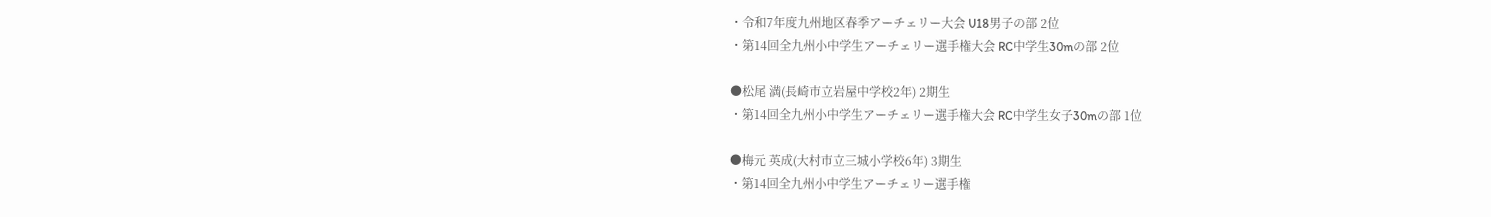・令和7年度九州地区春季アーチェリー大会 U18男子の部 2位
・第14回全九州小中学生アーチェリー選手権大会 RC中学生30mの部 2位

●松尾 満(長崎市立岩屋中学校2年) 2期生
・第14回全九州小中学生アーチェリー選手権大会 RC中学生女子30mの部 1位

●梅元 英成(大村市立三城小学校6年) 3期生
・第14回全九州小中学生アーチェリー選手権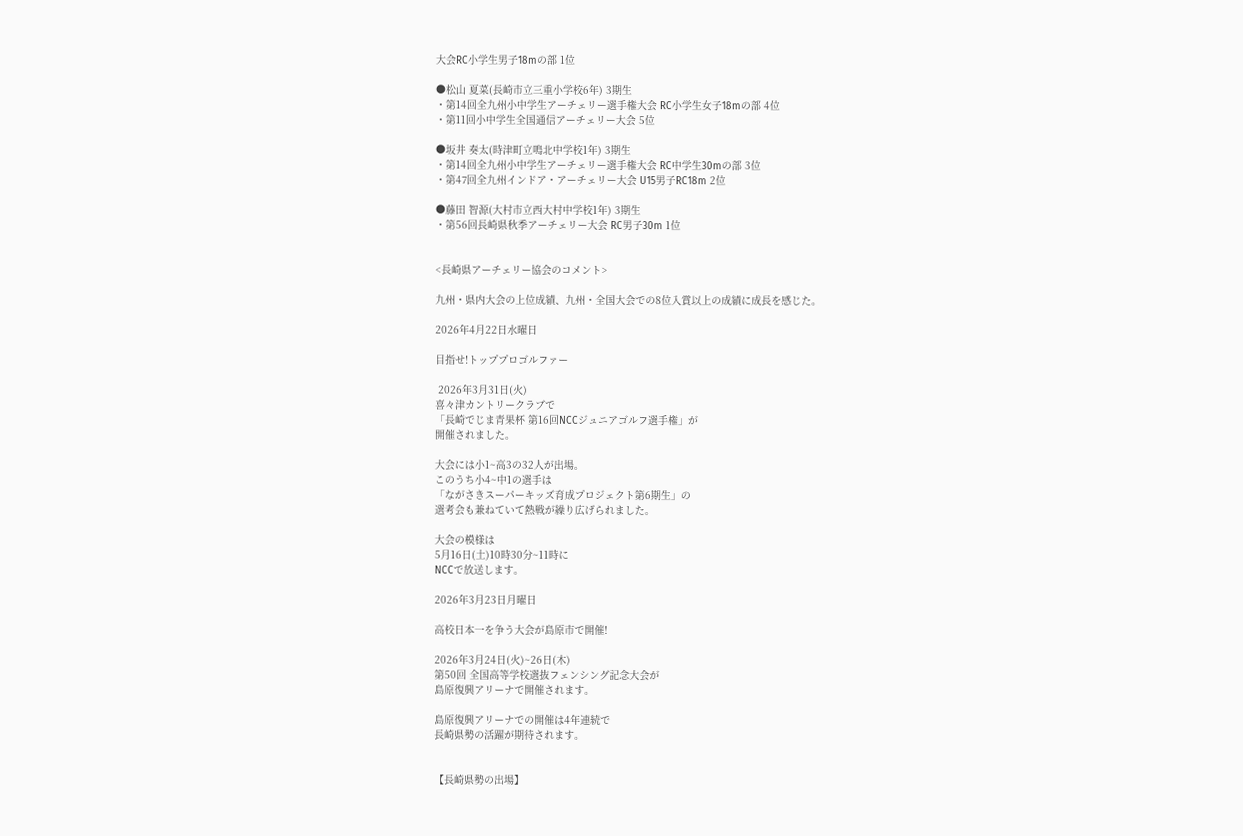大会RC小学生男子18mの部 1位

●松山 夏菜(長崎市立三重小学校6年) 3期生
・第14回全九州小中学生アーチェリー選手権大会 RC小学生女子18mの部 4位
・第11回小中学生全国通信アーチェリー大会 5位

●坂井 奏太(時津町立鳴北中学校1年) 3期生
・第14回全九州小中学生アーチェリー選手権大会 RC中学生30mの部 3位
・第47回全九州インドア・アーチェリー大会 U15男子RC18m 2位

●藤田 智源(大村市立西大村中学校1年) 3期生
・第56回長崎県秋季アーチェリー大会 RC男子30m 1位


<長崎県アーチェリー協会のコメント>

九州・県内大会の上位成績、九州・全国大会での8位入賞以上の成績に成長を感じた。

2026年4月22日水曜日

目指せ!トッププロゴルファー

 2026年3月31日(火)
喜々津カントリークラブで
「長崎でじま青果杯 第16回NCCジュニアゴルフ選手権」が
開催されました。

大会には小1~高3の32人が出場。
このうち小4~中1の選手は
「ながさきスーパーキッズ育成プロジェクト第6期生」の
選考会も兼ねていて熱戦が繰り広げられました。

大会の模様は
5月16日(土)10時30分~11時に
NCCで放送します。

2026年3月23日月曜日

高校日本一を争う大会が島原市で開催!

2026年3月24日(火)~26日(木)
第50回 全国高等学校選抜フェンシング記念大会が
島原復興アリーナで開催されます。

島原復興アリーナでの開催は4年連続で
長崎県勢の活躍が期待されます。


【長崎県勢の出場】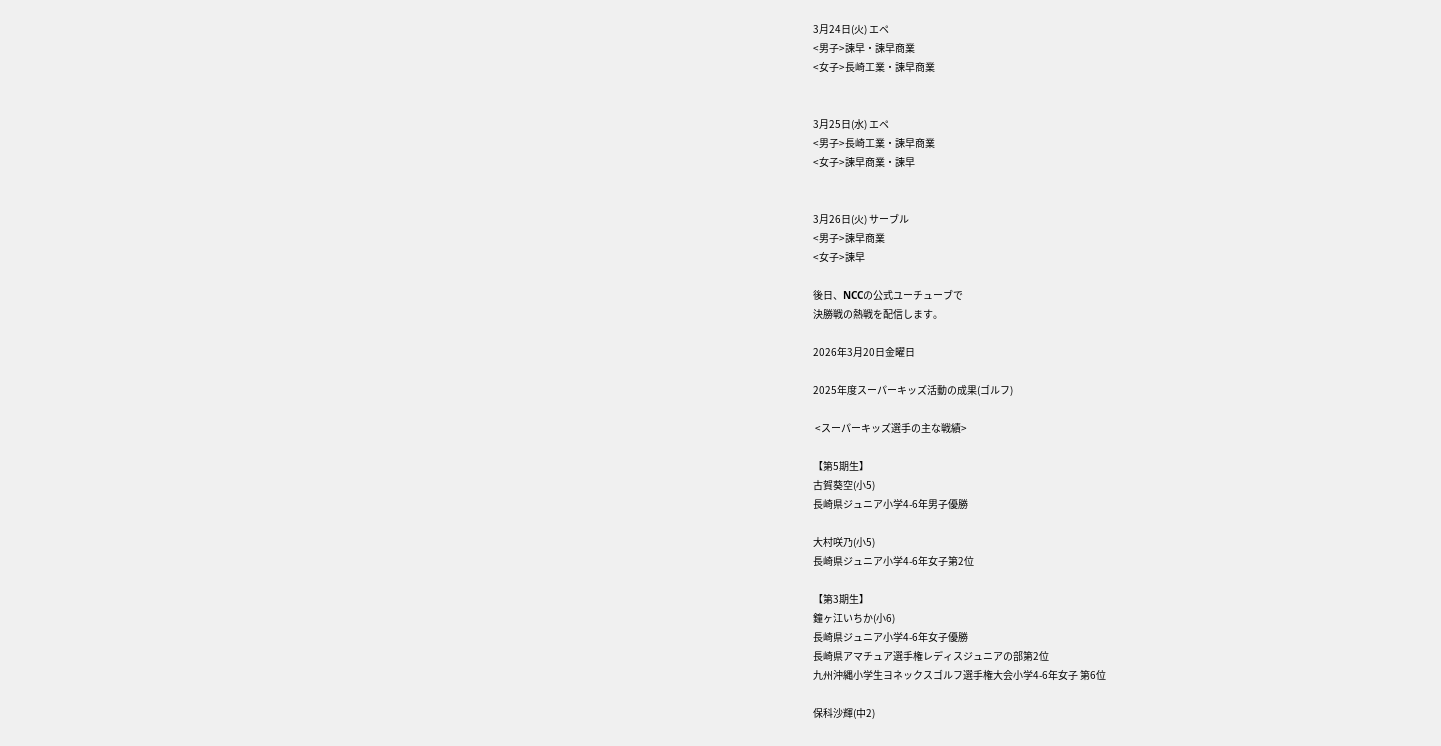3月24日(火) エペ
<男子>諫早・諫早商業
<女子>長崎工業・諫早商業


3月25日(水) エペ
<男子>長崎工業・諫早商業
<女子>諫早商業・諫早


3月26日(火) サーブル
<男子>諫早商業
<女子>諫早

後日、NCCの公式ユーチューブで
決勝戦の熱戦を配信します。

2026年3月20日金曜日

2025年度スーパーキッズ活動の成果(ゴルフ)

 <スーパーキッズ選手の主な戦績>

【第5期生】
古賀葵空(小5)
長崎県ジュニア小学4-6年男子優勝

大村咲乃(小5)
長崎県ジュニア小学4-6年女子第2位

【第3期生】
鐘ヶ江いちか(小6)
長崎県ジュニア小学4-6年女子優勝
長崎県アマチュア選手権レディスジュニアの部第2位
九州沖縄小学生ヨネックスゴルフ選手権大会小学4-6年女子 第6位

保科沙輝(中2)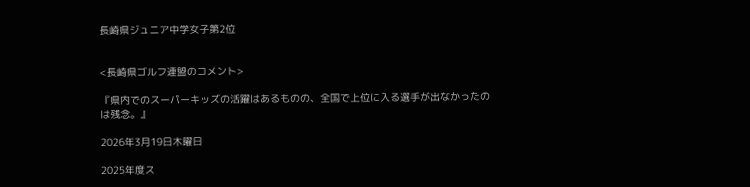長崎県ジュニア中学女子第2位


<長崎県ゴルフ連盟のコメント>

『県内でのスーパーキッズの活躍はあるものの、全国で上位に入る選手が出なかったのは残念。』

2026年3月19日木曜日

2025年度ス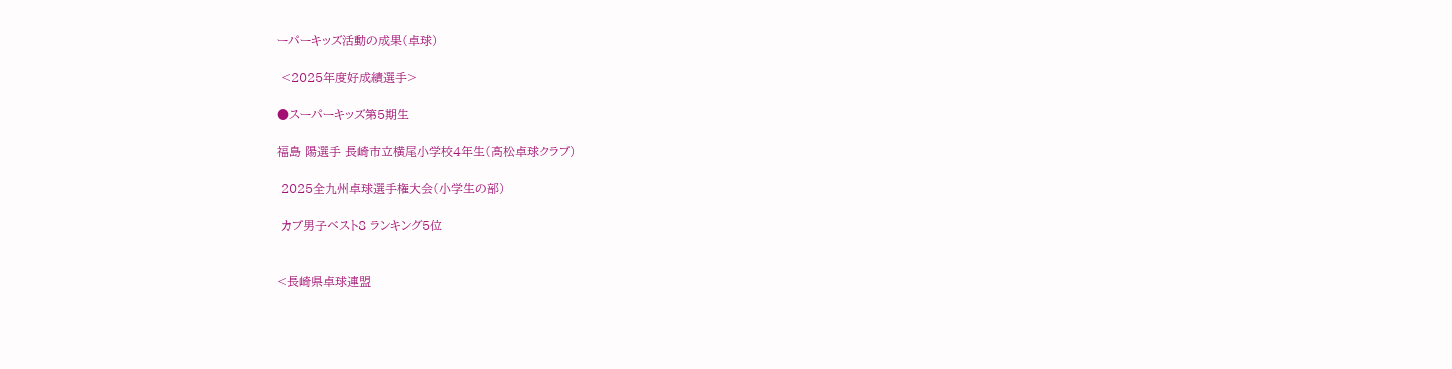ーパーキッズ活動の成果(卓球)

 <2025年度好成績選手>

●スーパーキッズ第5期生

福島 陽選手 長崎市立横尾小学校4年生(髙松卓球クラブ)

 2025全九州卓球選手権大会(小学生の部)

 カブ男子ベスト8 ランキング5位


<長崎県卓球連盟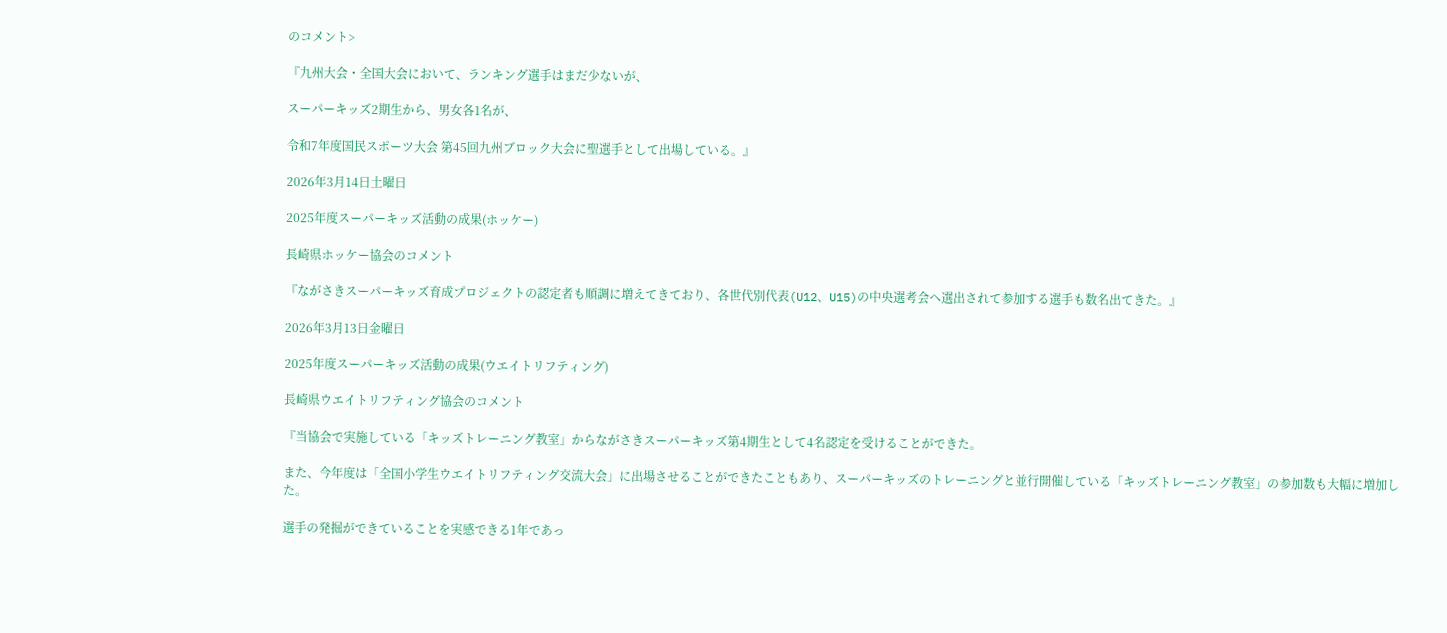のコメント>

『九州大会・全国大会において、ランキング選手はまだ少ないが、

スーパーキッズ2期生から、男女各1名が、

令和7年度国民スポーツ大会 第45回九州ブロック大会に聖選手として出場している。』

2026年3月14日土曜日

2025年度スーパーキッズ活動の成果(ホッケー)

長崎県ホッケー協会のコメント

『ながさきスーパーキッズ育成プロジェクトの認定者も順調に増えてきており、各世代別代表(U12、U15)の中央選考会へ選出されて参加する選手も数名出てきた。』

2026年3月13日金曜日

2025年度スーパーキッズ活動の成果(ウエイトリフティング)

長崎県ウエイトリフティング協会のコメント

『当協会で実施している「キッズトレーニング教室」からながさきスーパーキッズ第4期生として4名認定を受けることができた。

また、今年度は「全国小学生ウエイトリフティング交流大会」に出場させることができたこともあり、スーパーキッズのトレーニングと並行開催している「キッズトレーニング教室」の参加数も大幅に増加した。

選手の発掘ができていることを実感できる1年であっ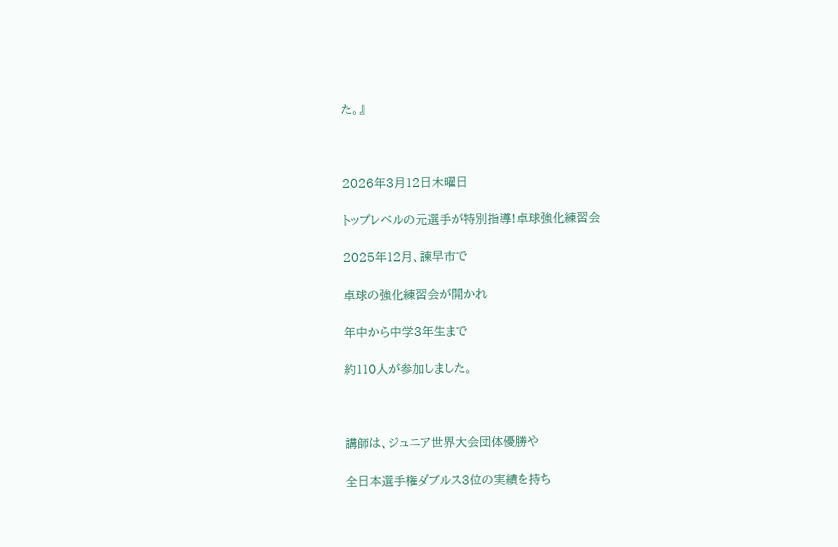た。』



2026年3月12日木曜日

トップレベルの元選手が特別指導!卓球強化練習会

2025年12月、諫早市で

卓球の強化練習会が開かれ

年中から中学3年生まで

約110人が参加しました。



講師は、ジュニア世界大会団体優勝や

全日本選手権ダブルス3位の実績を持ち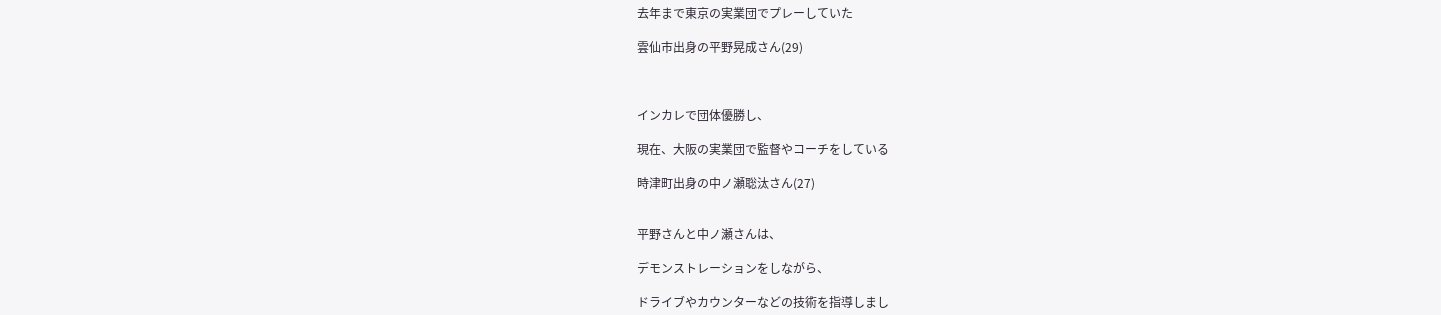去年まで東京の実業団でプレーしていた

雲仙市出身の平野晃成さん(29)



インカレで団体優勝し、

現在、大阪の実業団で監督やコーチをしている

時津町出身の中ノ瀬聡汰さん(27)


平野さんと中ノ瀬さんは、

デモンストレーションをしながら、

ドライブやカウンターなどの技術を指導しまし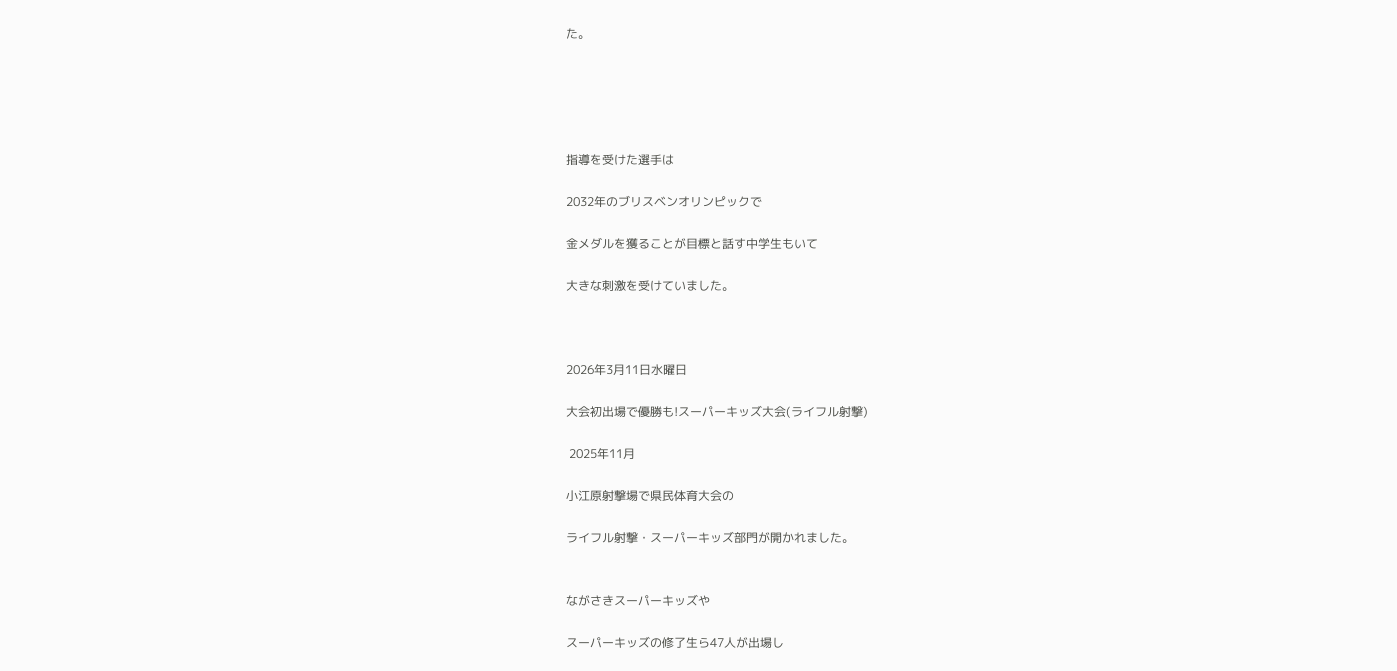た。





指導を受けた選手は

2032年のブリスベンオリンピックで

金メダルを獲ることが目標と話す中学生もいて

大きな刺激を受けていました。



2026年3月11日水曜日

大会初出場で優勝も!スーパーキッズ大会(ライフル射撃)

 2025年11月

小江原射撃場で県民体育大会の

ライフル射撃・スーパーキッズ部門が開かれました。


ながさきスーパーキッズや

スーパーキッズの修了生ら47人が出場し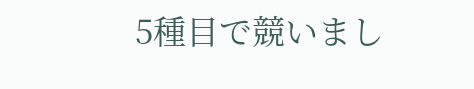5種目で競いまし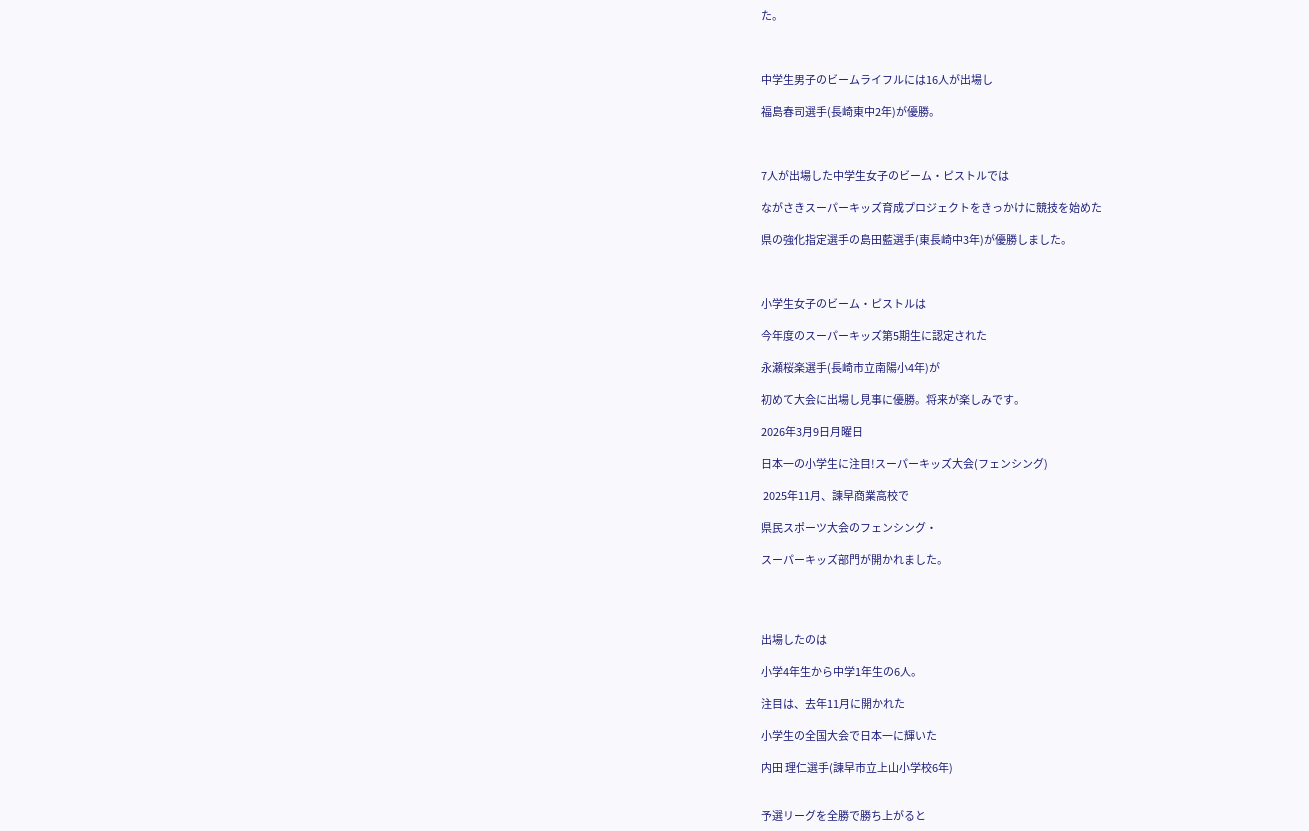た。



中学生男子のビームライフルには16人が出場し

福島春司選手(長崎東中2年)が優勝。



7人が出場した中学生女子のビーム・ピストルでは

ながさきスーパーキッズ育成プロジェクトをきっかけに競技を始めた

県の強化指定選手の島田藍選手(東長崎中3年)が優勝しました。



小学生女子のビーム・ピストルは

今年度のスーパーキッズ第5期生に認定された

永瀬桜楽選手(長崎市立南陽小4年)が

初めて大会に出場し見事に優勝。将来が楽しみです。

2026年3月9日月曜日

日本一の小学生に注目!スーパーキッズ大会(フェンシング)

 2025年11月、諫早商業高校で

県民スポーツ大会のフェンシング・

スーパーキッズ部門が開かれました。




出場したのは

小学4年生から中学1年生の6人。

注目は、去年11月に開かれた

小学生の全国大会で日本一に輝いた

内田 理仁選手(諫早市立上山小学校6年)


予選リーグを全勝で勝ち上がると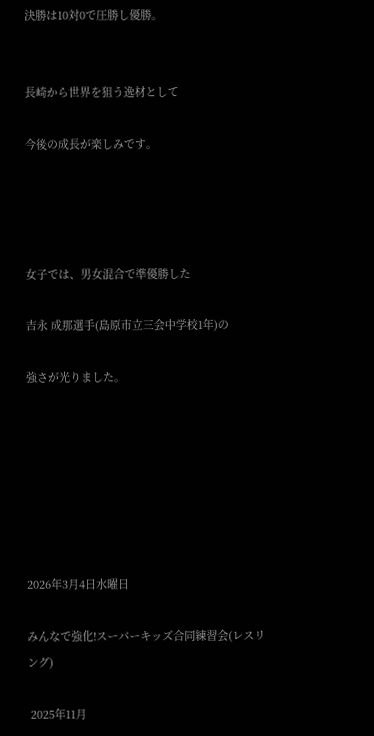決勝は10対0で圧勝し優勝。


長崎から世界を狙う逸材として

今後の成長が楽しみです。




女子では、男女混合で準優勝した

吉永 成那選手(島原市立三会中学校1年)の

強さが光りました。







2026年3月4日水曜日

みんなで強化!スーパーキッズ合同練習会(レスリング)

 2025年11月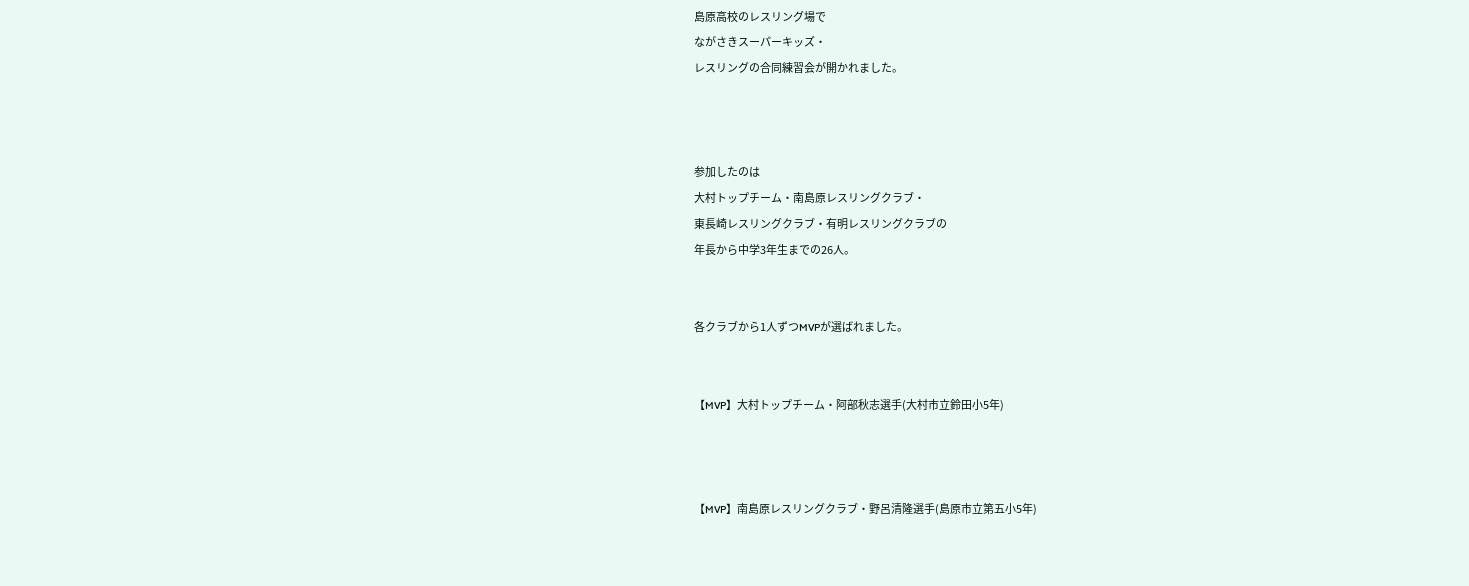島原高校のレスリング場で
ながさきスーパーキッズ・
レスリングの合同練習会が開かれました。



参加したのは
大村トップチーム・南島原レスリングクラブ・
東長崎レスリングクラブ・有明レスリングクラブの
年長から中学3年生までの26人。


各クラブから1人ずつMVPが選ばれました。


【MVP】大村トップチーム・阿部秋志選手(大村市立鈴田小5年)



【MVP】南島原レスリングクラブ・野呂清隆選手(島原市立第五小5年)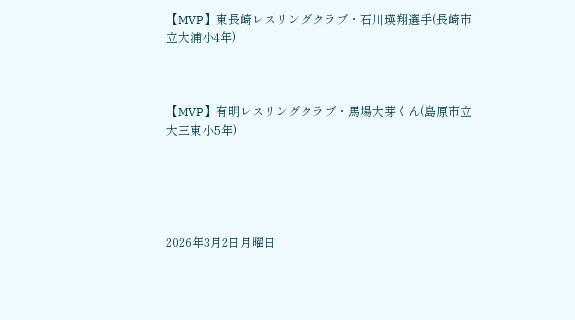【MVP】東長崎レスリングクラブ・石川瑛翔選手(長崎市立大浦小4年)



【MVP】有明レスリングクラブ・馬場大芽くん(島原市立大三東小5年)





2026年3月2日月曜日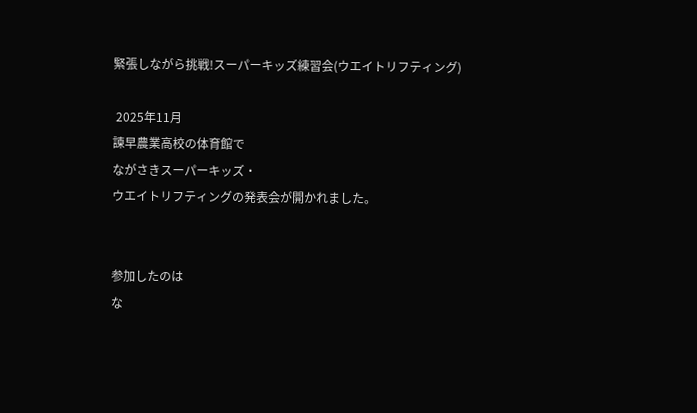緊張しながら挑戦!スーパーキッズ練習会(ウエイトリフティング)

 2025年11月
諫早農業高校の体育館で
ながさきスーパーキッズ・
ウエイトリフティングの発表会が開かれました。


参加したのは
な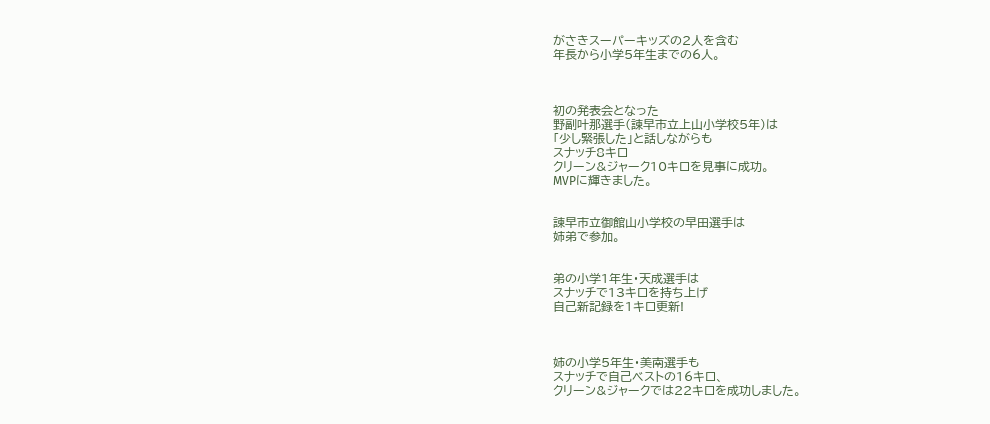がさきスーパーキッズの2人を含む
年長から小学5年生までの6人。



初の発表会となった
野副叶那選手(諫早市立上山小学校5年)は
「少し緊張した」と話しながらも
スナッチ8キロ
クリーン&ジャーク10キロを見事に成功。
MVPに輝きました。


諫早市立御館山小学校の早田選手は
姉弟で参加。


弟の小学1年生・天成選手は
スナッチで13キロを持ち上げ
自己新記録を1キロ更新!



姉の小学5年生・美南選手も
スナッチで自己ベストの16キロ、
クリーン&ジャークでは22キロを成功しました。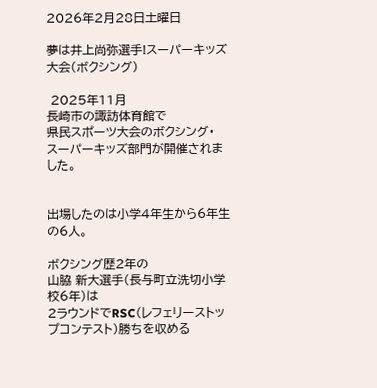2026年2月28日土曜日

夢は井上尚弥選手!スーパーキッズ大会(ボクシング)

 2025年11月
長崎市の諏訪体育館で
県民スポーツ大会のボクシング・
スーパーキッズ部門が開催されました。


出場したのは小学4年生から6年生の6人。

ボクシング歴2年の
山脇 新大選手(長与町立洗切小学校6年)は
2ラウンドでRSC(レフェリーストップコンテスト)勝ちを収める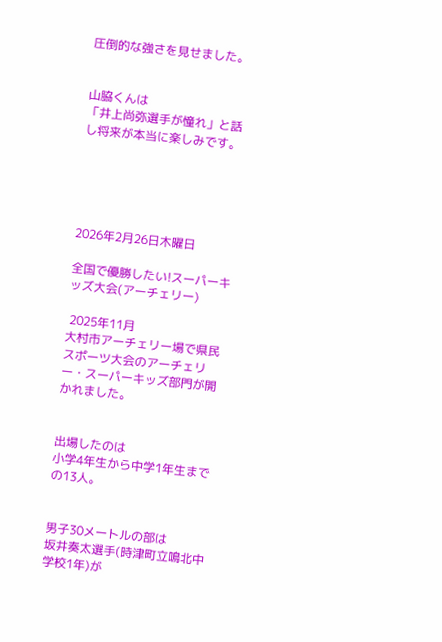圧倒的な強さを見せました。


山脇くんは
「井上尚弥選手が憧れ」と話し将来が本当に楽しみです。





2026年2月26日木曜日

全国で優勝したい!スーパーキッズ大会(アーチェリー)

 2025年11月
大村市アーチェリー場で県民スポーツ大会のアーチェリー・スーパーキッズ部門が開かれました。


出場したのは
小学4年生から中学1年生までの13人。


男子30メートルの部は
坂井奏太選手(時津町立鳴北中学校1年)が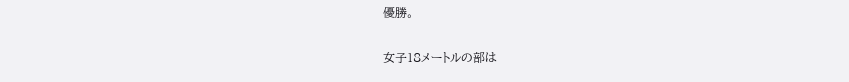優勝。


女子18メートルの部は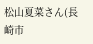松山夏菜さん(長崎市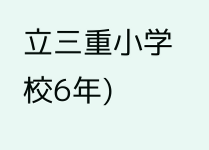立三重小学校6年)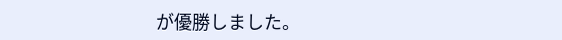が優勝しました。